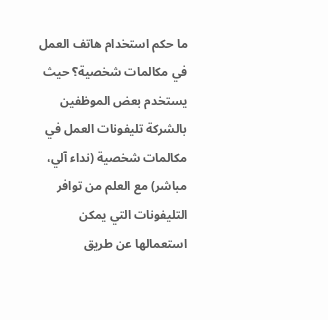ما حكم استخدام هاتف العمل في مكالمات شخصية؟ حيث يستخدم بعض الموظفين بالشركة تليفونات العمل في مكالمات شخصية (نداء آلي، مباشر) مع العلم من توافر التليفونات التي يمكن استعمالها عن طريق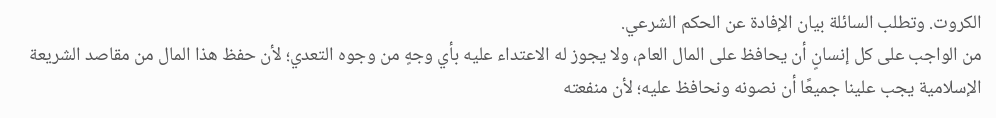الكروت. وتطلب السائلة بيان الإفادة عن الحكم الشرعي.
من الواجب على كل إنسانٍ أن يحافظ على المال العام، ولا يجوز له الاعتداء عليه بأي وجهٍ من وجوه التعدي؛ لأن حفظ هذا المال من مقاصد الشريعة الإسلامية يجب علينا جميعًا أن نصونه ونحافظ عليه؛ لأن منفعته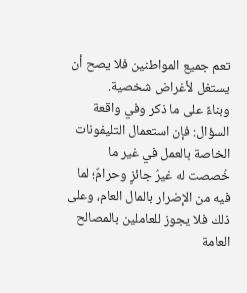تعم جميع المواطنين فلا يصح أن يستغل لأغراض شخصية.
وبناءً على ما ذكر وفي واقعة السؤال: فإن استعمال التليفونات الخاصة بالعمل في غير ما خُصصت له غيرُ جائزٍ وحرامٌ؛ لما فيه من الإضرار بالمال العام، وعلى ذلك فلا يجوز للعاملين بالمصالح العامة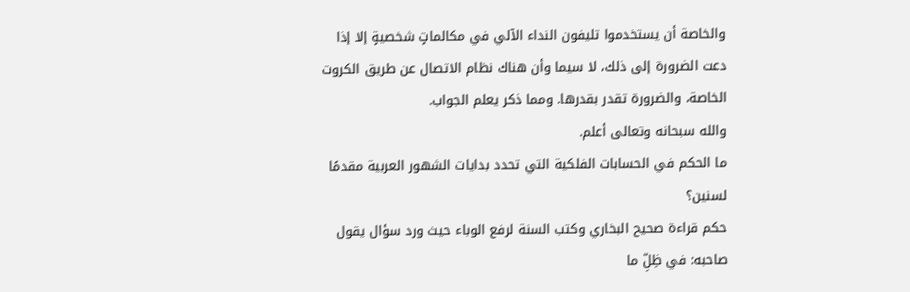والخاصة أن يستخدموا تليفون النداء الآلي في مكالماتٍ شخصيةٍ إلا إذا دعت الضرورة إلى ذلك، لا سيما وأن هناك نظام الاتصال عن طريق الكروت الخاصة، والضرورة تقدر بقدرها. ومما ذكر يعلم الجواب.
والله سبحانه وتعالى أعلم.
ما الحكم في الحسابات الفلكية التي تحدد بدايات الشهور العربية مقدمًا لسنين؟
حكم قراءة صحيح البخاري وكتب السنة لرفع الوباء حيث ورد سؤال يقول صاحبه: في ظِلِّ ما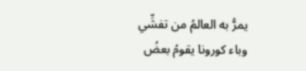يمرُّ به العالمُ من تفشِّي وباء كورونا يقومُ بعضُ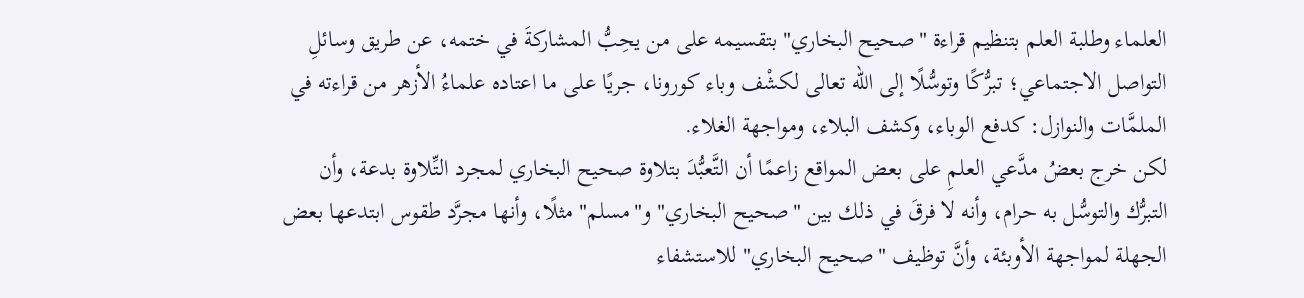العلماء وطلبة العلم بتنظيم قراءة "صحيح البخاري" بتقسيمه على من يحِبُّ المشاركةَ في ختمه، عن طريق وسائلِ التواصل الاجتماعي؛ تبرُّكًا وتوسُّلًا إلى الله تعالى لكشْف وباء كورونا، جريًا على ما اعتاده علماءُ الأزهر من قراءته في الملمَّات والنوازل: كدفع الوباء، وكشف البلاء، ومواجهة الغلاء.
لكن خرج بعضُ مدَّعي العلمِ على بعض المواقع زاعمًا أن التَّعبُّدَ بتلاوة صحيح البخاري لمجرد التِّلاوة بدعة، وأن التبرُّك والتوسُّل به حرام، وأنه لا فرقَ في ذلك بين "صحيح البخاري" و"مسلم" مثلًا، وأنها مجرَّد طقوس ابتدعها بعض الجهلة لمواجهة الأوبئة، وأنَّ توظيف "صحيح البخاري" للاستشفاء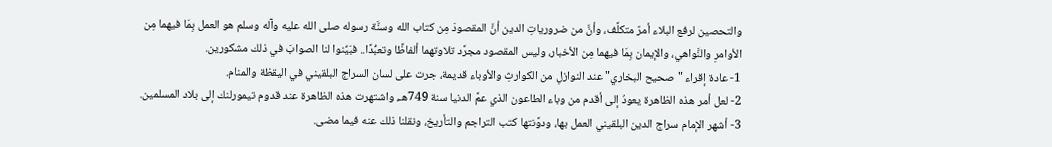والتحصين لرفع البلاء أمرٌ متكلَّف، وأنَّ من ضرورياتِ الدين أنَّ المقصودَ مِن كتاب الله وسنَّة رسوله صلى الله عليه وآله وسلم هو العمل بِمَا فيهما مِن الأوامرِ والنَّواهي، والإيمان بِمَا فيهما مِن الأخبار، وليس المقصود مجرَّد تلاوتهما ألفاظًا وتعبُّدًا.. فبَيِّنوا لنا الصوابَ في ذلك مشكورين.
1- عادة إقراء "صحيح البخاري" عند النوازلِ من الكوارثِ والأوباء قديمة، جرت على لسان السراج البلقيني في اليقظة والمنام.
2- لعل أمر هذه الظاهرة يعودُ إلى أقدم من وباء الطاعون الذي عمَّ الدنيا سنة 749هـ، واشتهرت هذه الظاهرة عند قدوم تيمورلنك إلى بلاد المسلمين.
3- أشهر الإمام سراج الدين البلقيني العمل بها، ودوَّنتها كتب التراجم والتأريخ، ونقلنا ذلك عنه فيما مضى.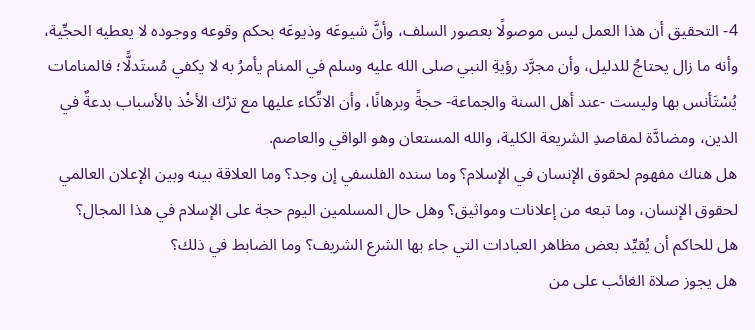4- التحقيق أن هذا العمل ليس موصولًا بعصور السلف، وأنَّ شيوعَه وذيوعَه بحكم وقوعه ووجوده لا يعطيه الحجِّية، وأنه ما زال يحتاجُ للدليل، وأن مجرَّد رؤيةِ النبي صلى الله عليه وسلم في المنام يأمرُ به لا يكفي مُستَدلًّا؛ فالمنامات يُسْتَأنس بها وليست -عند أهل السنة والجماعة- حجةً وبرهانًا، وأن الاتِّكاء عليها مع ترْك الأخْذ بالأسباب بدعةٌ في الدين، ومضادَّة لمقاصدِ الشريعة الكلية، والله المستعان وهو الواقي والعاصم.
هل هناك مفهوم لحقوق الإنسان في الإسلام؟ وما سنده الفلسفي إن وجد؟ وما العلاقة بينه وبين الإعلان العالمي لحقوق الإنسان، وما تبعه من إعلانات ومواثيق؟ وهل حال المسلمين اليوم حجة على الإسلام في هذا المجال؟
هل للحاكم أن يُقيِّد بعض مظاهر العبادات التي جاء بها الشرع الشريف؟ وما الضابط في ذلك؟
هل يجوز صلاة الغائب على من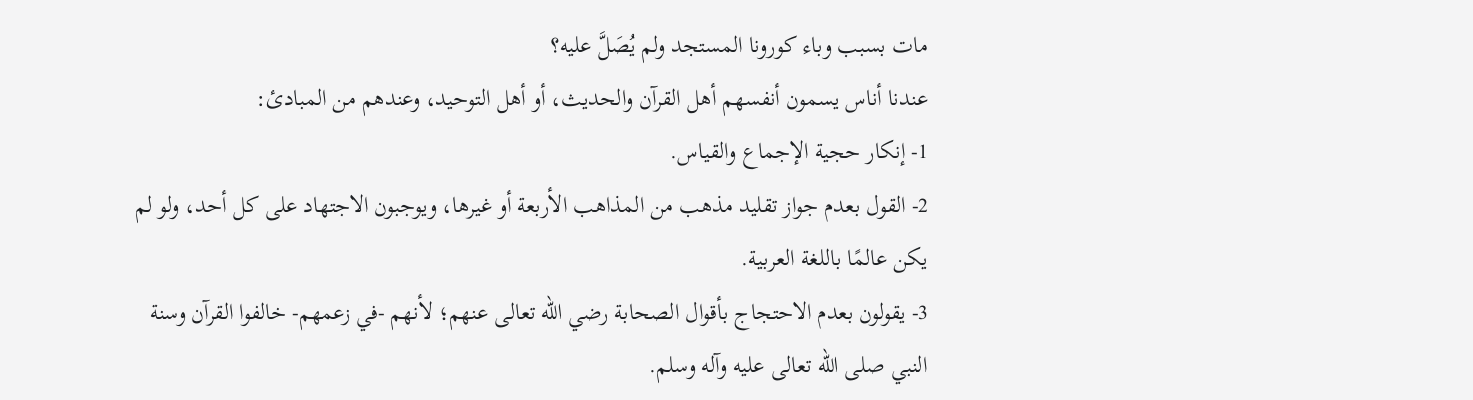مات بسبب وباء كورونا المستجد ولم يُصَلَّ عليه؟
عندنا أناس يسمون أنفسهم أهل القرآن والحديث، أو أهل التوحيد، وعندهم من المبادئ:
1- إنكار حجية الإجماع والقياس.
2- القول بعدم جواز تقليد مذهب من المذاهب الأربعة أو غيرها، ويوجبون الاجتهاد على كل أحد، ولو لم يكن عالمًا باللغة العربية.
3- يقولون بعدم الاحتجاج بأقوال الصحابة رضي الله تعالى عنهم؛ لأنهم -في زعمهم- خالفوا القرآن وسنة النبي صلى الله تعالى عليه وآله وسلم.